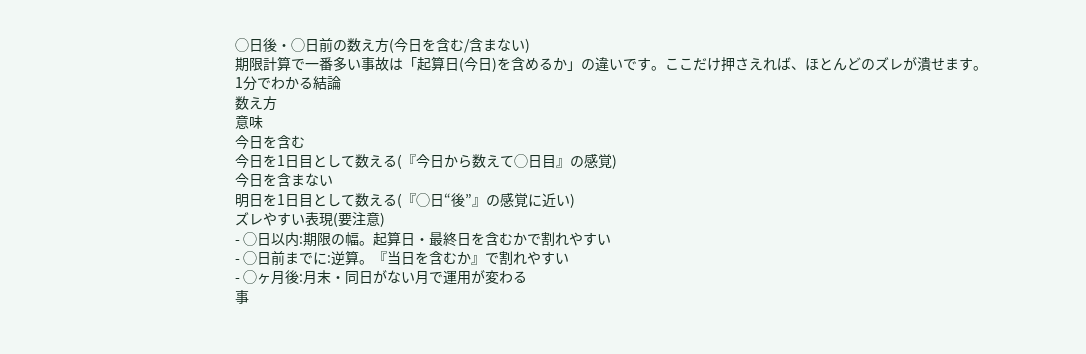◯日後・◯日前の数え方(今日を含む/含まない)
期限計算で一番多い事故は「起算日(今日)を含めるか」の違いです。ここだけ押さえれば、ほとんどのズレが潰せます。
1分でわかる結論
数え方
意味
今日を含む
今日を1日目として数える(『今日から数えて◯日目』の感覚)
今日を含まない
明日を1日目として数える(『◯日“後”』の感覚に近い)
ズレやすい表現(要注意)
- ◯日以内:期限の幅。起算日・最終日を含むかで割れやすい
- ◯日前までに:逆算。『当日を含むか』で割れやすい
- ◯ヶ月後:月末・同日がない月で運用が変わる
事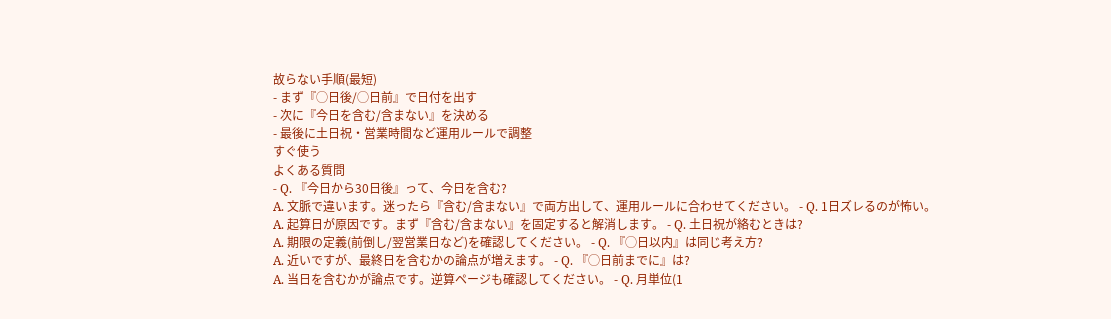故らない手順(最短)
- まず『◯日後/◯日前』で日付を出す
- 次に『今日を含む/含まない』を決める
- 最後に土日祝・営業時間など運用ルールで調整
すぐ使う
よくある質問
- Q. 『今日から30日後』って、今日を含む?
A. 文脈で違います。迷ったら『含む/含まない』で両方出して、運用ルールに合わせてください。 - Q. 1日ズレるのが怖い。
A. 起算日が原因です。まず『含む/含まない』を固定すると解消します。 - Q. 土日祝が絡むときは?
A. 期限の定義(前倒し/翌営業日など)を確認してください。 - Q. 『◯日以内』は同じ考え方?
A. 近いですが、最終日を含むかの論点が増えます。 - Q. 『◯日前までに』は?
A. 当日を含むかが論点です。逆算ページも確認してください。 - Q. 月単位(1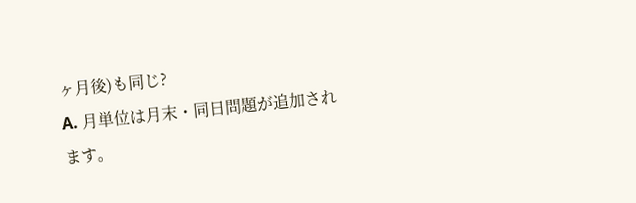ヶ月後)も同じ?
A. 月単位は月末・同日問題が追加されます。